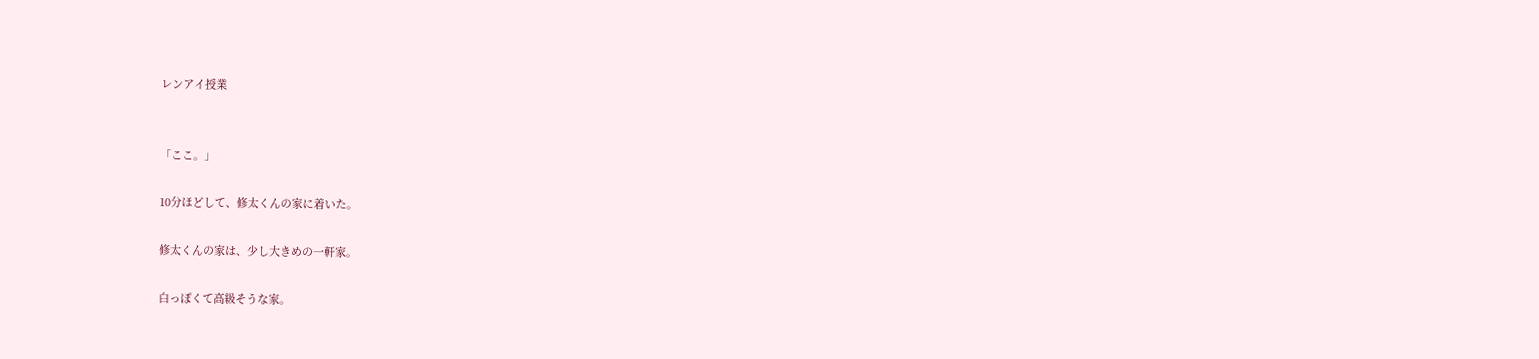レンアイ授業


「ここ。」

10分ほどして、修太くんの家に着いた。

修太くんの家は、少し大きめの一軒家。

白っぽくて高級そうな家。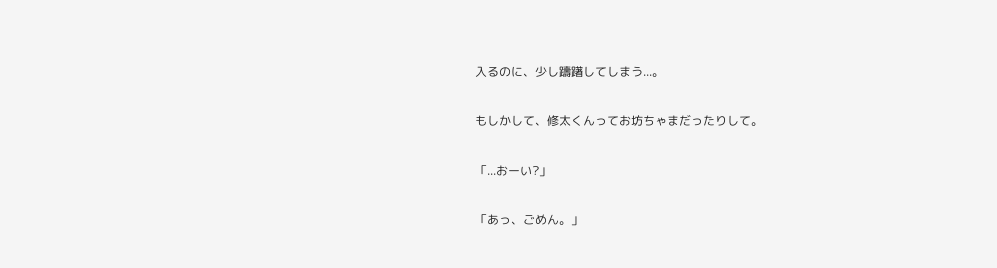入るのに、少し躊躇してしまう...。

もしかして、修太くんってお坊ちゃまだったりして。

「...おーい?」

「あっ、ごめん。」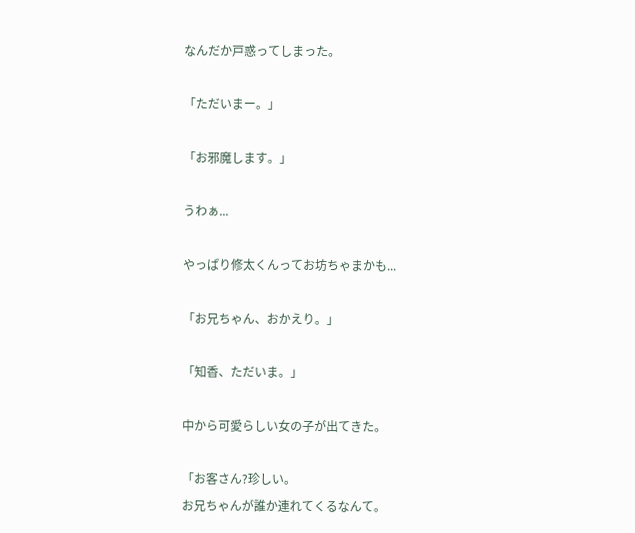なんだか戸惑ってしまった。

「ただいまー。」

「お邪魔します。」

うわぁ...

やっぱり修太くんってお坊ちゃまかも...

「お兄ちゃん、おかえり。」

「知香、ただいま。」

中から可愛らしい女の子が出てきた。

「お客さん?珍しい。
お兄ちゃんが誰か連れてくるなんて。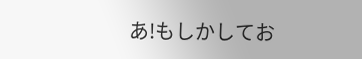あ!もしかしてお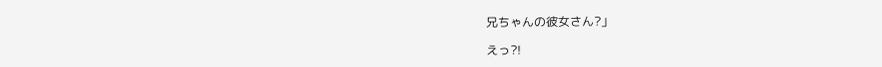兄ちゃんの彼女さん?」

えっ?!